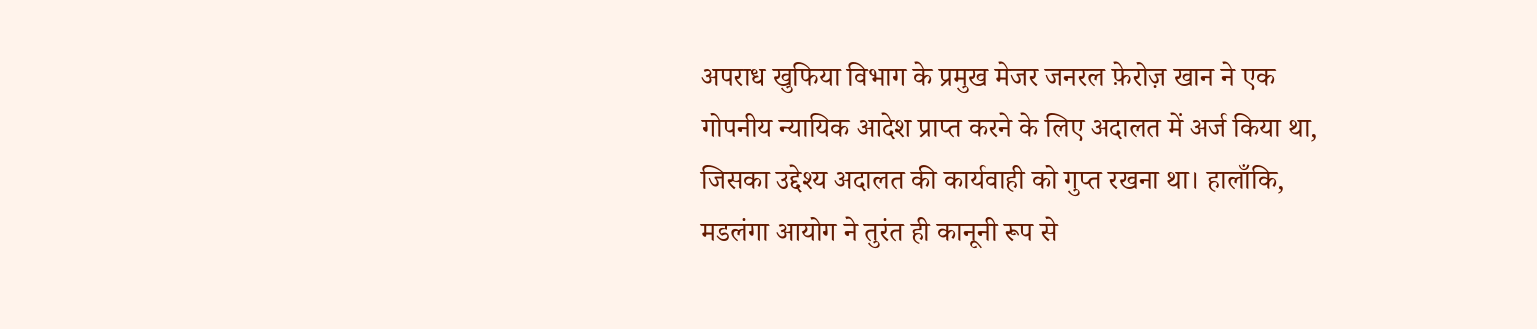अपराध खुफिया विभाग के प्रमुख मेजर जनरल फ़ेरोज़ खान ने एक गोपनीय न्यायिक आदेश प्राप्त करने के लिए अदालत में अर्ज किया था, जिसका उद्देश्य अदालत की कार्यवाही को गुप्त रखना था। हालाँकि, मडलंगा आयोग ने तुरंत ही कानूनी रूप से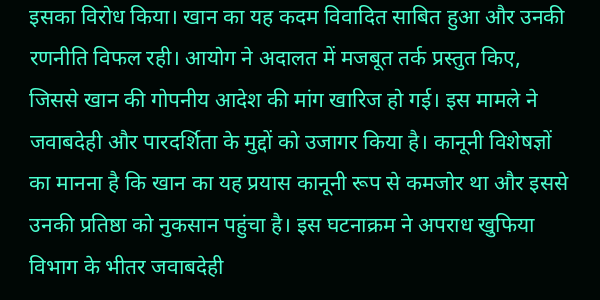इसका विरोध किया। खान का यह कदम विवादित साबित हुआ और उनकी रणनीति विफल रही। आयोग ने अदालत में मजबूत तर्क प्रस्तुत किए, जिससे खान की गोपनीय आदेश की मांग खारिज हो गई। इस मामले ने जवाबदेही और पारदर्शिता के मुद्दों को उजागर किया है। कानूनी विशेषज्ञों का मानना है कि खान का यह प्रयास कानूनी रूप से कमजोर था और इससे उनकी प्रतिष्ठा को नुकसान पहुंचा है। इस घटनाक्रम ने अपराध खुफिया विभाग के भीतर जवाबदेही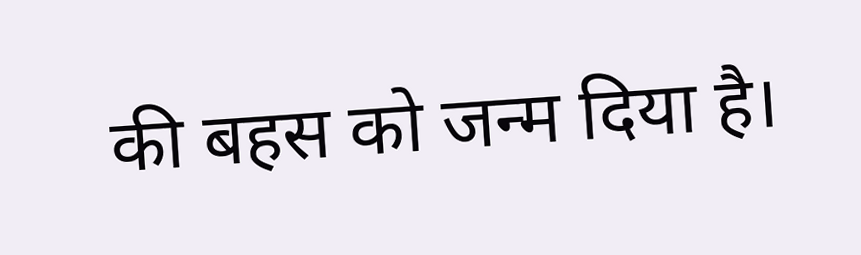की बहस को जन्म दिया है।